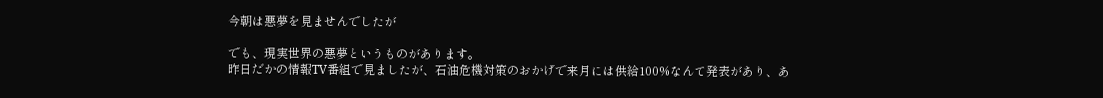今朝は悪夢を見ませんでしたが

でも、現実世界の悪夢というものがあります。
昨日だかの情報TV番組で見ましたが、石油危機対策のおかげで来月には供給100%なんて発表があり、あ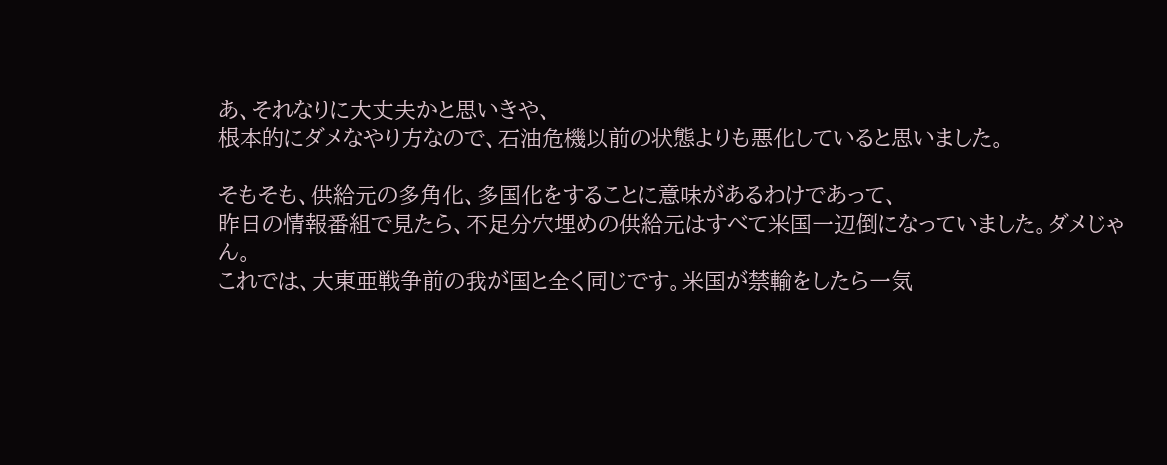あ、それなりに大丈夫かと思いきや、
根本的にダメなやり方なので、石油危機以前の状態よりも悪化していると思いました。

そもそも、供給元の多角化、多国化をすることに意味があるわけであって、
昨日の情報番組で見たら、不足分穴埋めの供給元はすべて米国一辺倒になっていました。ダメじゃん。
これでは、大東亜戦争前の我が国と全く同じです。米国が禁輸をしたら一気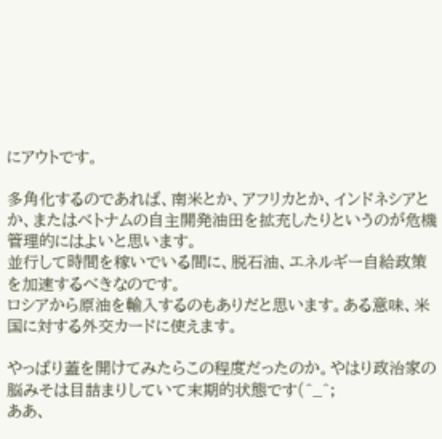にアウトです。

多角化するのであれば、南米とか、アフリカとか、インドネシアとか、またはベトナムの自主開発油田を拡充したりというのが危機管理的にはよいと思います。
並行して時間を稼いでいる間に、脱石油、エネルギー自給政策を加速するべきなのです。
ロシアから原油を輸入するのもありだと思います。ある意味、米国に対する外交カードに使えます。

やっぱり蓋を開けてみたらこの程度だったのか。やはり政治家の脳みそは目詰まりしていて末期的状態です(^_^;
ああ、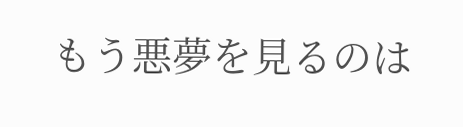もう悪夢を見るのは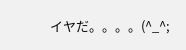イヤだ。。。。(^_^;